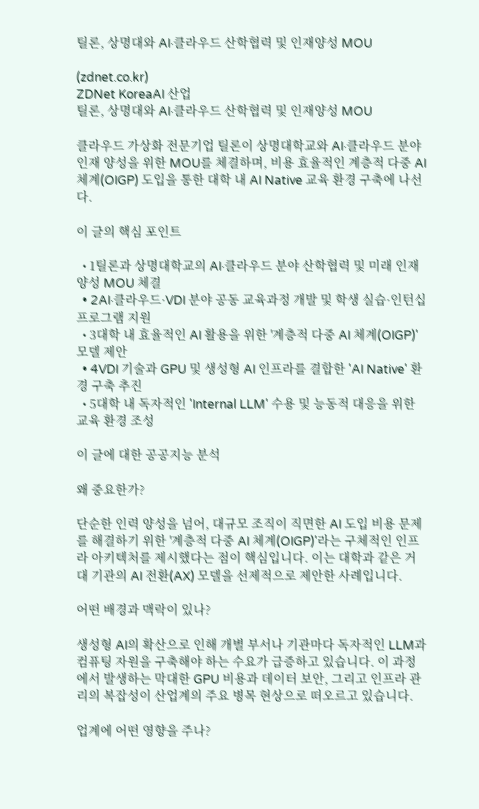틸론, 상명대와 AI·클라우드 산학협력 및 인재양성 MOU

(zdnet.co.kr)
ZDNet KoreaAI 산업
틸론, 상명대와 AI·클라우드 산학협력 및 인재양성 MOU

클라우드 가상화 전문기업 틸론이 상명대학교와 AI·클라우드 분야 인재 양성을 위한 MOU를 체결하며, 비용 효율적인 계층적 다중 AI 체계(OIGP) 도입을 통한 대학 내 AI Native 교육 환경 구축에 나선다.

이 글의 핵심 포인트

  • 1틸론과 상명대학교의 AI·클라우드 분야 산학협력 및 미래 인재 양성 MOU 체결
  • 2AI·클라우드·VDI 분야 공동 교육과정 개발 및 학생 실습·인턴십 프로그램 지원
  • 3대학 내 효율적인 AI 활용을 위한 '계층적 다중 AI 체계(OIGP)' 모델 제안
  • 4VDI 기술과 GPU 및 생성형 AI 인프라를 결합한 'AI Native' 환경 구축 추진
  • 5대학 내 독자적인 'Internal LLM' 수용 및 능동적 대응을 위한 교육 환경 조성

이 글에 대한 공공지능 분석

왜 중요한가?

단순한 인력 양성을 넘어, 대규모 조직이 직면한 AI 도입 비용 문제를 해결하기 위한 '계층적 다중 AI 체계(OIGP)'라는 구체적인 인프라 아키텍처를 제시했다는 점이 핵심입니다. 이는 대학과 같은 거대 기관의 AI 전환(AX) 모델을 선제적으로 제안한 사례입니다.

어떤 배경과 맥락이 있나?

생성형 AI의 확산으로 인해 개별 부서나 기관마다 독자적인 LLM과 컴퓨팅 자원을 구축해야 하는 수요가 급증하고 있습니다. 이 과정에서 발생하는 막대한 GPU 비용과 데이터 보안, 그리고 인프라 관리의 복잡성이 산업계의 주요 병목 현상으로 떠오르고 있습니다.

업계에 어떤 영향을 주나?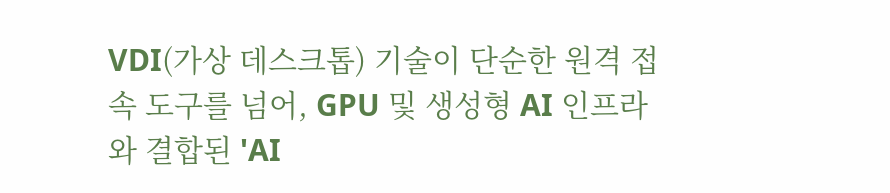VDI(가상 데스크톱) 기술이 단순한 원격 접속 도구를 넘어, GPU 및 생성형 AI 인프라와 결합된 'AI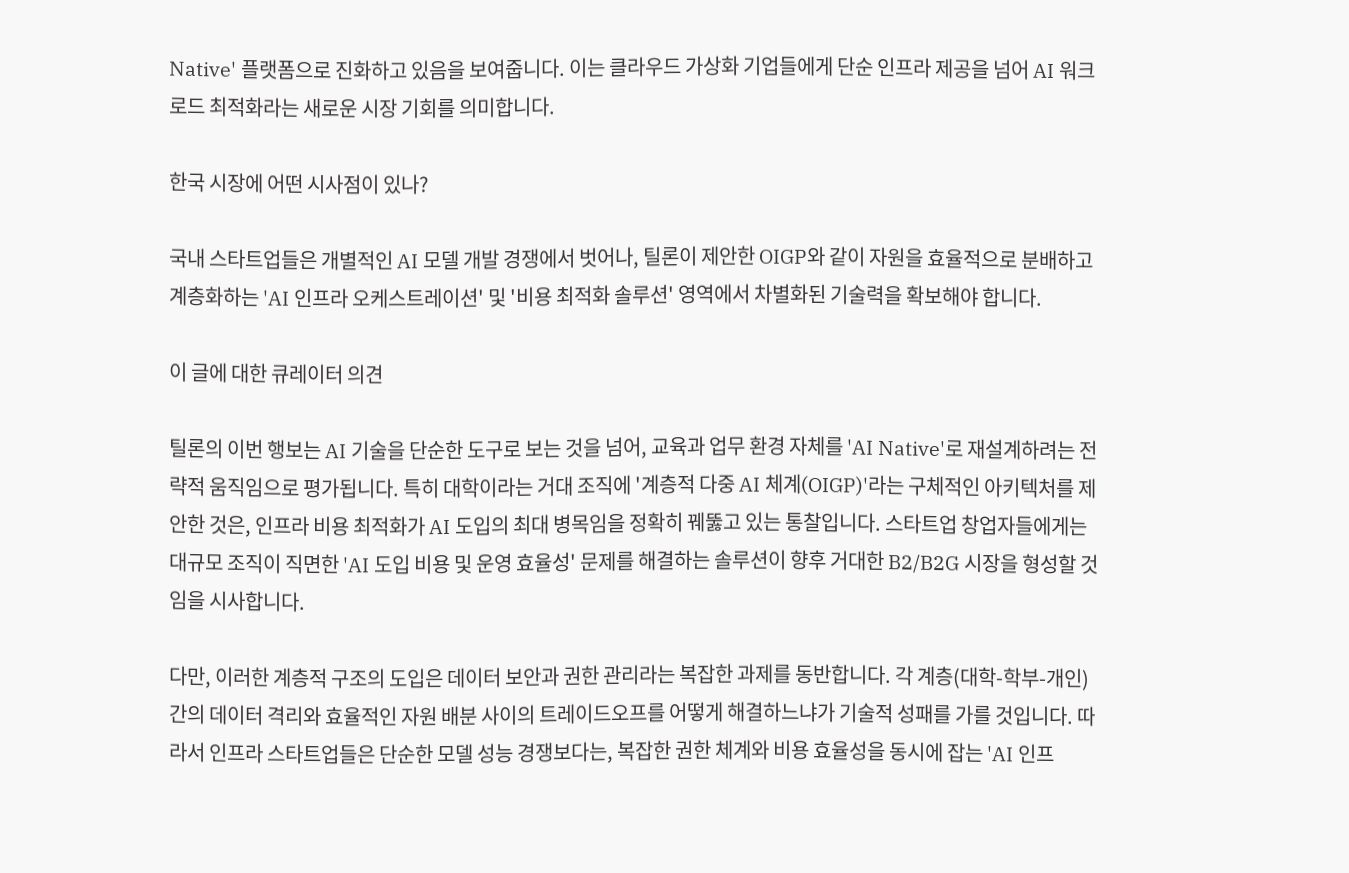Native' 플랫폼으로 진화하고 있음을 보여줍니다. 이는 클라우드 가상화 기업들에게 단순 인프라 제공을 넘어 AI 워크로드 최적화라는 새로운 시장 기회를 의미합니다.

한국 시장에 어떤 시사점이 있나?

국내 스타트업들은 개별적인 AI 모델 개발 경쟁에서 벗어나, 틸론이 제안한 OIGP와 같이 자원을 효율적으로 분배하고 계층화하는 'AI 인프라 오케스트레이션' 및 '비용 최적화 솔루션' 영역에서 차별화된 기술력을 확보해야 합니다.

이 글에 대한 큐레이터 의견

틸론의 이번 행보는 AI 기술을 단순한 도구로 보는 것을 넘어, 교육과 업무 환경 자체를 'AI Native'로 재설계하려는 전략적 움직임으로 평가됩니다. 특히 대학이라는 거대 조직에 '계층적 다중 AI 체계(OIGP)'라는 구체적인 아키텍처를 제안한 것은, 인프라 비용 최적화가 AI 도입의 최대 병목임을 정확히 꿰뚫고 있는 통찰입니다. 스타트업 창업자들에게는 대규모 조직이 직면한 'AI 도입 비용 및 운영 효율성' 문제를 해결하는 솔루션이 향후 거대한 B2/B2G 시장을 형성할 것임을 시사합니다.

다만, 이러한 계층적 구조의 도입은 데이터 보안과 권한 관리라는 복잡한 과제를 동반합니다. 각 계층(대학-학부-개인) 간의 데이터 격리와 효율적인 자원 배분 사이의 트레이드오프를 어떻게 해결하느냐가 기술적 성패를 가를 것입니다. 따라서 인프라 스타트업들은 단순한 모델 성능 경쟁보다는, 복잡한 권한 체계와 비용 효율성을 동시에 잡는 'AI 인프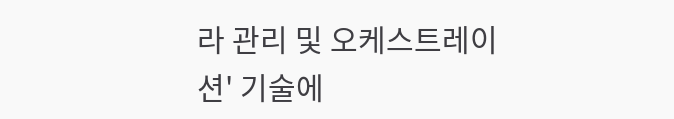라 관리 및 오케스트레이션' 기술에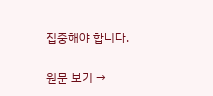집중해야 합니다.

원문 보기 →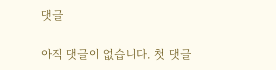댓글

아직 댓글이 없습니다. 첫 댓글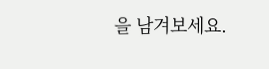을 남겨보세요.